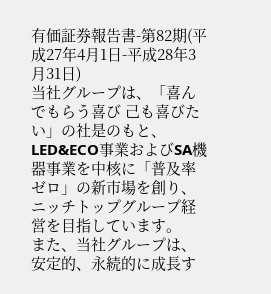有価証券報告書-第82期(平成27年4月1日-平成28年3月31日)
当社グループは、「喜んでもらう喜び 己も喜びたい」の社是のもと、LED&ECO事業およびSA機器事業を中核に「普及率ゼロ」の新市場を創り、ニッチトップグループ経営を目指しています。
また、当社グループは、安定的、永続的に成長す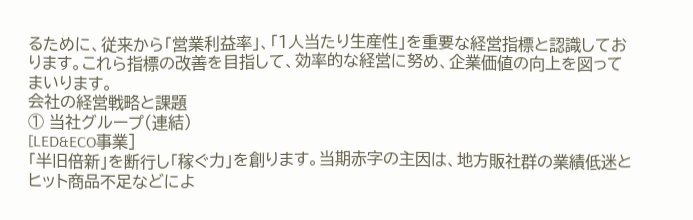るために、従来から「営業利益率」、「1人当たり生産性」を重要な経営指標と認識しております。これら指標の改善を目指して、効率的な経営に努め、企業価値の向上を図ってまいります。
会社の経営戦略と課題
① 当社グループ(連結)
[LED&ECO事業]
「半旧倍新」を断行し「稼ぐ力」を創ります。当期赤字の主因は、地方販社群の業績低迷とヒット商品不足などによ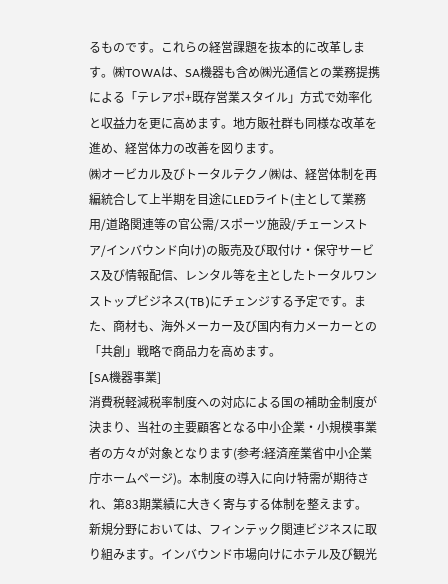るものです。これらの経営課題を抜本的に改革します。㈱TOWAは、SA機器も含め㈱光通信との業務提携による「テレアポ+既存営業スタイル」方式で効率化と収益力を更に高めます。地方販社群も同様な改革を進め、経営体力の改善を図ります。
㈱オービカル及びトータルテクノ㈱は、経営体制を再編統合して上半期を目途にLEDライト(主として業務用/道路関連等の官公需/スポーツ施設/チェーンストア/インバウンド向け)の販売及び取付け・保守サービス及び情報配信、レンタル等を主としたトータルワンストップビジネス(TB)にチェンジする予定です。また、商材も、海外メーカー及び国内有力メーカーとの「共創」戦略で商品力を高めます。
[SA機器事業]
消費税軽減税率制度への対応による国の補助金制度が決まり、当社の主要顧客となる中小企業・小規模事業者の方々が対象となります(参考:経済産業省中小企業庁ホームページ)。本制度の導入に向け特需が期待され、第83期業績に大きく寄与する体制を整えます。
新規分野においては、フィンテック関連ビジネスに取り組みます。インバウンド市場向けにホテル及び観光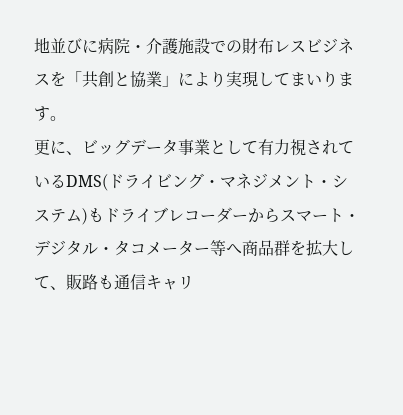地並びに病院・介護施設での財布レスビジネスを「共創と協業」により実現してまいります。
更に、ビッグデータ事業として有力視されているDMS(ドライビング・マネジメント・システム)もドライブレコーダーからスマート・デジタル・タコメーター等へ商品群を拡大して、販路も通信キャリ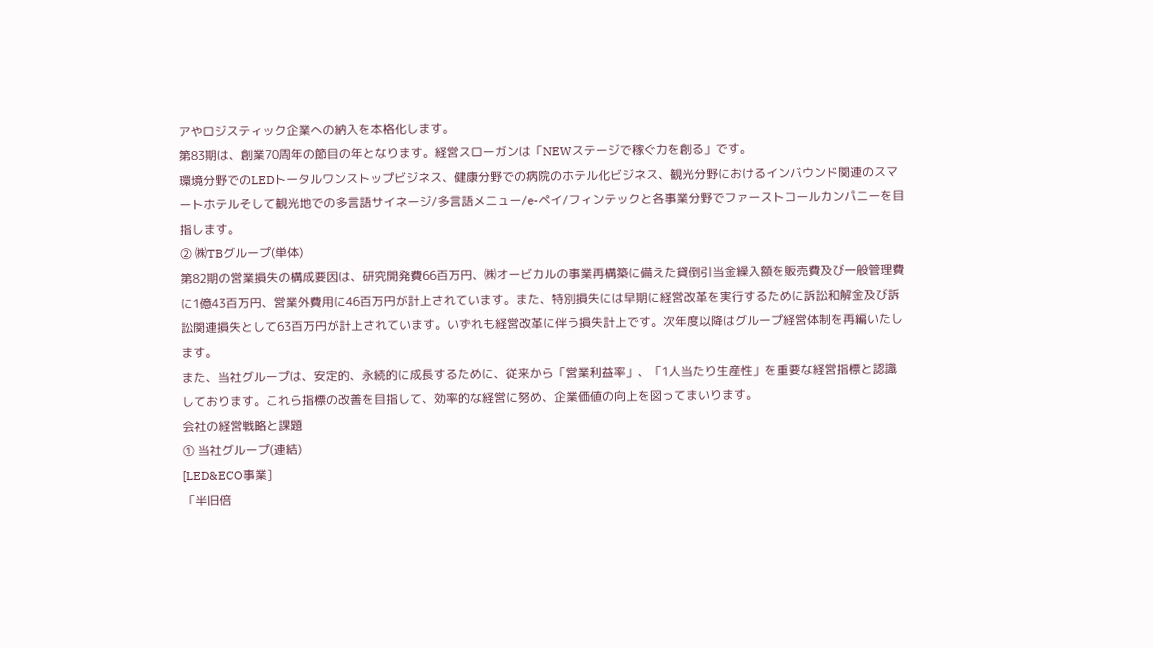アやロジスティック企業への納入を本格化します。
第83期は、創業70周年の節目の年となります。経営スローガンは「NEWステージで稼ぐ力を創る」です。
環境分野でのLEDトータルワンストップビジネス、健康分野での病院のホテル化ビジネス、観光分野におけるインバウンド関連のスマートホテルそして観光地での多言語サイネージ/多言語メニュー/e-ペイ/フィンテックと各事業分野でファーストコールカンパニーを目指します。
② ㈱TBグループ(単体)
第82期の営業損失の構成要因は、研究開発費66百万円、㈱オービカルの事業再構築に備えた貸倒引当金繰入額を販売費及び一般管理費に1億43百万円、営業外費用に46百万円が計上されています。また、特別損失には早期に経営改革を実行するために訴訟和解金及び訴訟関連損失として63百万円が計上されています。いずれも経営改革に伴う損失計上です。次年度以降はグループ経営体制を再編いたします。
また、当社グループは、安定的、永続的に成長するために、従来から「営業利益率」、「1人当たり生産性」を重要な経営指標と認識しております。これら指標の改善を目指して、効率的な経営に努め、企業価値の向上を図ってまいります。
会社の経営戦略と課題
① 当社グループ(連結)
[LED&ECO事業]
「半旧倍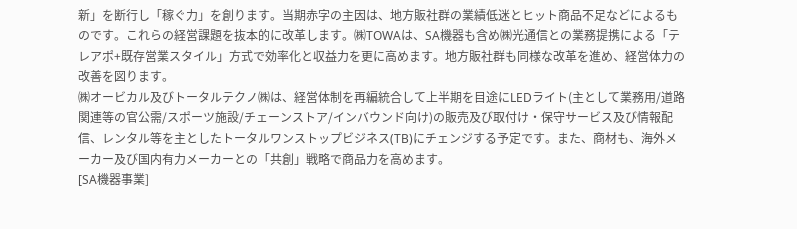新」を断行し「稼ぐ力」を創ります。当期赤字の主因は、地方販社群の業績低迷とヒット商品不足などによるものです。これらの経営課題を抜本的に改革します。㈱TOWAは、SA機器も含め㈱光通信との業務提携による「テレアポ+既存営業スタイル」方式で効率化と収益力を更に高めます。地方販社群も同様な改革を進め、経営体力の改善を図ります。
㈱オービカル及びトータルテクノ㈱は、経営体制を再編統合して上半期を目途にLEDライト(主として業務用/道路関連等の官公需/スポーツ施設/チェーンストア/インバウンド向け)の販売及び取付け・保守サービス及び情報配信、レンタル等を主としたトータルワンストップビジネス(TB)にチェンジする予定です。また、商材も、海外メーカー及び国内有力メーカーとの「共創」戦略で商品力を高めます。
[SA機器事業]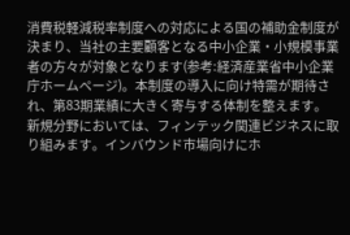消費税軽減税率制度への対応による国の補助金制度が決まり、当社の主要顧客となる中小企業・小規模事業者の方々が対象となります(参考:経済産業省中小企業庁ホームページ)。本制度の導入に向け特需が期待され、第83期業績に大きく寄与する体制を整えます。
新規分野においては、フィンテック関連ビジネスに取り組みます。インバウンド市場向けにホ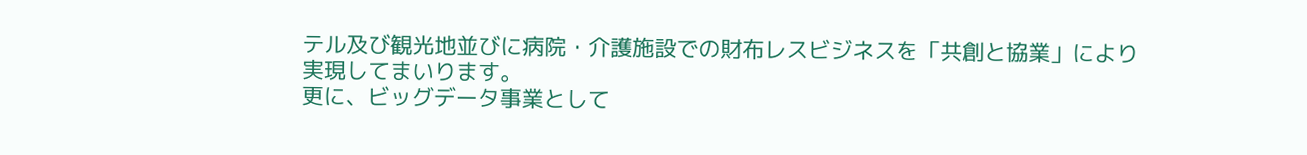テル及び観光地並びに病院・介護施設での財布レスビジネスを「共創と協業」により実現してまいります。
更に、ビッグデータ事業として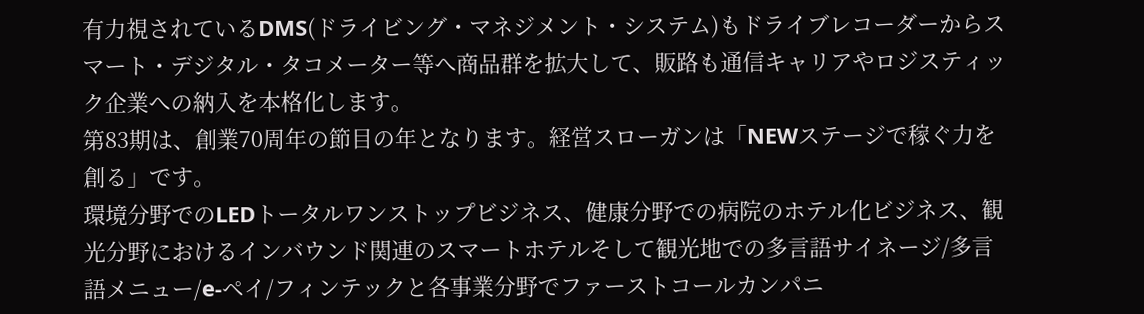有力視されているDMS(ドライビング・マネジメント・システム)もドライブレコーダーからスマート・デジタル・タコメーター等へ商品群を拡大して、販路も通信キャリアやロジスティック企業への納入を本格化します。
第83期は、創業70周年の節目の年となります。経営スローガンは「NEWステージで稼ぐ力を創る」です。
環境分野でのLEDトータルワンストップビジネス、健康分野での病院のホテル化ビジネス、観光分野におけるインバウンド関連のスマートホテルそして観光地での多言語サイネージ/多言語メニュー/e-ペイ/フィンテックと各事業分野でファーストコールカンパニ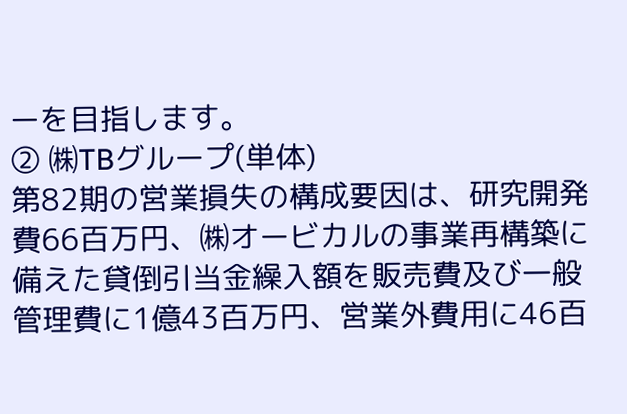ーを目指します。
② ㈱TBグループ(単体)
第82期の営業損失の構成要因は、研究開発費66百万円、㈱オービカルの事業再構築に備えた貸倒引当金繰入額を販売費及び一般管理費に1億43百万円、営業外費用に46百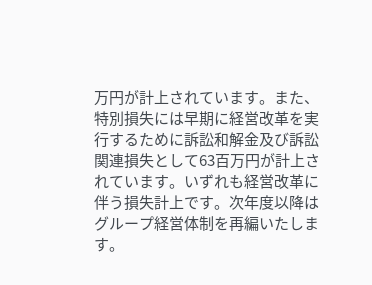万円が計上されています。また、特別損失には早期に経営改革を実行するために訴訟和解金及び訴訟関連損失として63百万円が計上されています。いずれも経営改革に伴う損失計上です。次年度以降はグループ経営体制を再編いたします。